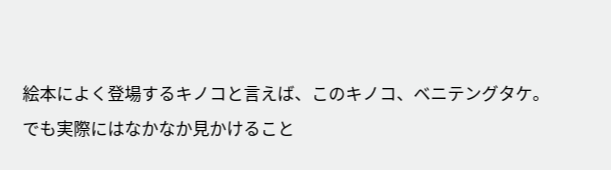絵本によく登場するキノコと言えば、このキノコ、ベニテングタケ。
でも実際にはなかなか見かけること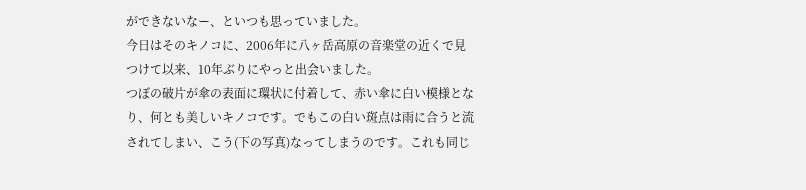ができないなー、といつも思っていました。
今日はそのキノコに、2006年に八ヶ岳高原の音楽堂の近くで見つけて以来、10年ぶりにやっと出会いました。
つぼの破片が傘の表面に環状に付着して、赤い傘に白い模様となり、何とも美しいキノコです。でもこの白い斑点は雨に合うと流されてしまい、こう(下の写真)なってしまうのです。これも同じ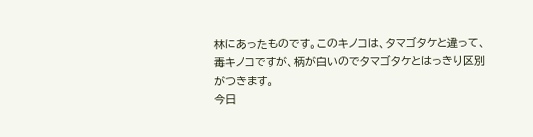林にあったものです。このキノコは、タマゴタケと違って、毒キノコですが、柄が白いのでタマゴタケとはっきり区別がつきます。
今日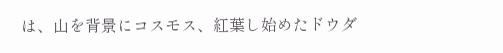は、山を背景にコスモス、紅葉し始めたドウダ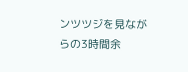ンツツジを見ながらの3時間余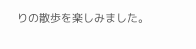りの散歩を楽しみました。